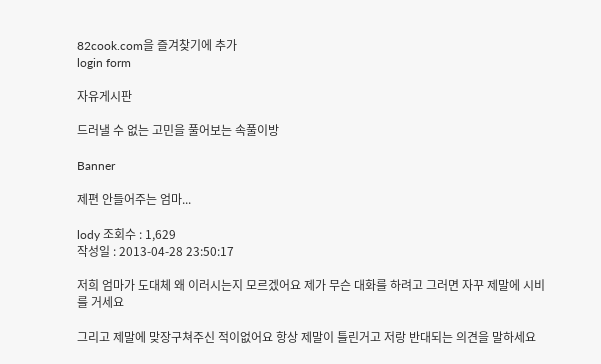82cook.com을 즐겨찾기에 추가
login form

자유게시판

드러낼 수 없는 고민을 풀어보는 속풀이방

Banner

제편 안들어주는 엄마...

lody 조회수 : 1,629
작성일 : 2013-04-28 23:50:17

저희 엄마가 도대체 왜 이러시는지 모르겠어요 제가 무슨 대화를 하려고 그러면 자꾸 제말에 시비를 거세요

그리고 제말에 맞장구쳐주신 적이없어요 항상 제말이 틀린거고 저랑 반대되는 의견을 말하세요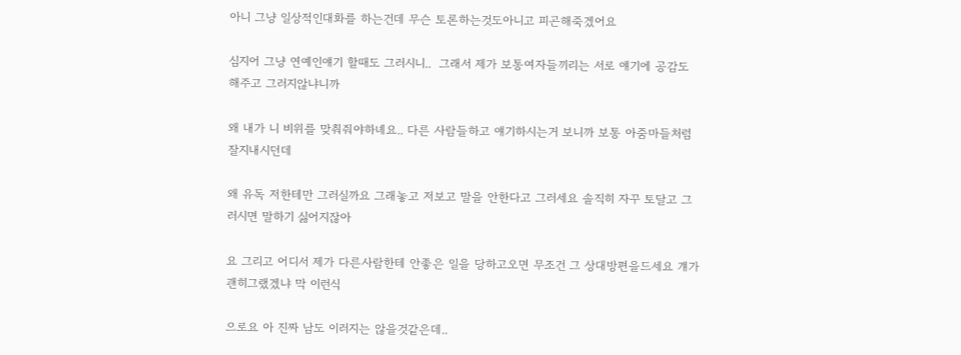아니 그냥 일상적인대화를 하는건데 무슨 토론하는것도아니고 피곤해죽겠어요

심지어 그냥 연예인얘기 할때도 그러시니..  그래서 제가 보통여자들끼리는 서로 얘기에 공감도 해주고 그러지않냐니까

왜 내가 니 비위를 맞춰줘야하녜요.. 다른 사람들하고 얘기하시는거 보니까 보통 아줌마들처럼 잘지내시던데

왜 유독 저한테만 그러실까요 그래놓고 저보고 말을 안한다고 그러세요 솔직히 자꾸 토달고 그러시면 말하기 싫어지잖아

요 그리고 어디서 제가 다른사람한테 안좋은 일을 당하고오면 무조건 그 상대방편을드세요 걔가 괜히그랬겠냐 막 이런식

으로요 아 진짜 남도 이러지는 않을것같은데..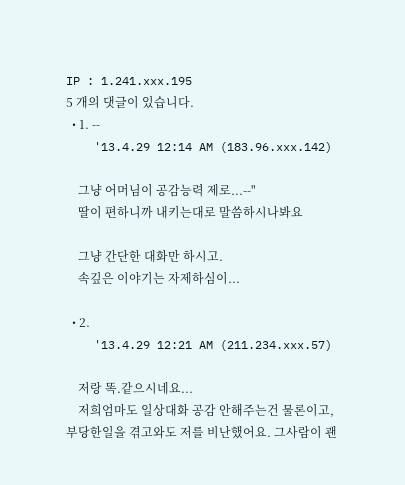IP : 1.241.xxx.195
5 개의 댓글이 있습니다.
  • 1. --
    '13.4.29 12:14 AM (183.96.xxx.142)

    그냥 어머님이 공감능력 제로...--"
    딸이 편하니까 내키는대로 말씀하시나봐요

    그냥 간단한 대화만 하시고.
    속깊은 이야기는 자제하심이...

  • 2.
    '13.4.29 12:21 AM (211.234.xxx.57)

    저랑 똑.같으시네요...
    저희엄마도 일상대화 공감 안해주는건 물론이고, 부당한일을 겪고와도 저를 비난했어요. 그사람이 괜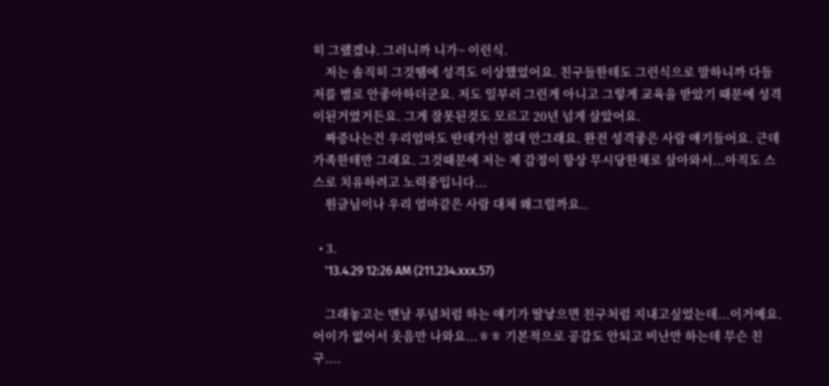히 그랬겠냐. 그러니까 니가~ 이런식.
    저는 솔직히 그것땜에 성격도 이상했었어요. 친구들한테도 그런식으로 말하니까 다들 저를 별로 안좋아하더군요. 저도 일부러 그런게 아니고 그렇게 교육을 받았기 때문에 성격이된거였거든요. 그게 잘못된것도 모르고 20년 넘게 살았어요.
    짜증나는건 우리엄마도 딴데가선 절대 안그래요. 완전 성격좋은 사람 얘기들어요. 근데 가족한테만 그래요. 그것때문에 저는 제 감정이 항상 무시당한채로 살아와서...아직도 스스로 치유하려고 노력중입니다...
    원글님이나 우리 엄마같은 사람 대체 왜그럴까요..

  • 3.
    '13.4.29 12:26 AM (211.234.xxx.57)

    그래놓고는 맨날 푸념처럼 하는 얘기가 딸낳으면 친구처럼 지내고싶었는데...이거예요. 어이가 없어서 웃음만 나와요...ㅎㅎ 기본적으로 공감도 안되고 비난만 하는데 무슨 친구....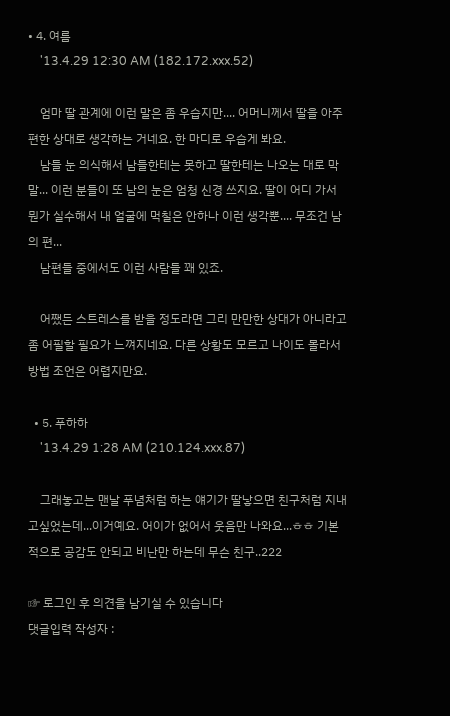• 4. 여름
    '13.4.29 12:30 AM (182.172.xxx.52)

    엄마 딸 관계에 이런 말은 좀 우습지만.... 어머니께서 딸을 아주 편한 상대로 생각하는 거네요. 한 마디로 우습게 봐요.
    남들 눈 의식해서 남들한테는 못하고 딸한테는 나오는 대로 막말... 이런 분들이 또 남의 눈은 엄청 신경 쓰지요. 딸이 어디 가서 뭔가 실수해서 내 얼굴에 먹칠은 안하나 이런 생각뿐.... 무조건 남의 편...
    남편들 중에서도 이런 사람들 꽤 있죠.

    어쨌든 스트레스를 받을 정도라면 그리 만만한 상대가 아니라고 좀 어필할 필요가 느껴지네요. 다른 상황도 모르고 나이도 몰라서 방법 조언은 어렵지만요.

  • 5. 푸하하
    '13.4.29 1:28 AM (210.124.xxx.87)

    그래놓고는 맨날 푸념처럼 하는 얘기가 딸낳으면 친구처럼 지내고싶었는데...이거예요. 어이가 없어서 웃음만 나와요...ㅎㅎ 기본적으로 공감도 안되고 비난만 하는데 무슨 친구..222

☞ 로그인 후 의견을 남기실 수 있습니다
댓글입력 작성자 :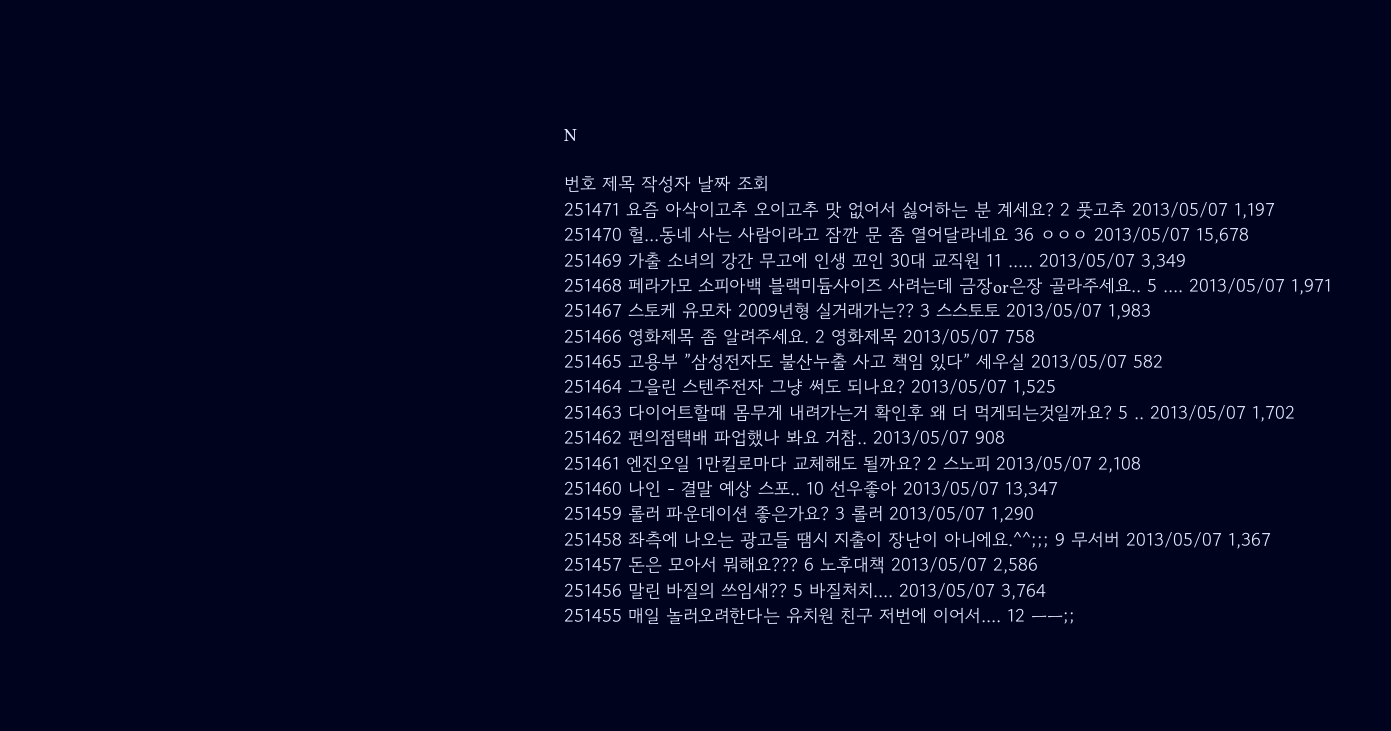N

번호 제목 작성자 날짜 조회
251471 요즘 아삭이고추 오이고추 맛 없어서 싫어하는 분 계세요? 2 풋고추 2013/05/07 1,197
251470 헐...동네 사는 사람이라고 잠깐 문 좀 열어달라네요 36 ㅇㅇㅇ 2013/05/07 15,678
251469 가출 소녀의 강간 무고에 인생 꼬인 30대 교직원 11 ..... 2013/05/07 3,349
251468 페라가모 소피아백 블랙미듐사이즈 사려는데 금장or은장 골라주세요.. 5 .... 2013/05/07 1,971
251467 스토케 유모차 2009년형 실거래가는?? 3 스스토토 2013/05/07 1,983
251466 영화제목 좀 알려주세요. 2 영화제목 2013/05/07 758
251465 고용부 ”삼성전자도 불산누출 사고 책임 있다” 세우실 2013/05/07 582
251464 그을린 스텐주전자 그냥 써도 되나요? 2013/05/07 1,525
251463 다이어트할때 몸무게 내려가는거 확인후 왜 더 먹게되는것일까요? 5 .. 2013/05/07 1,702
251462 편의점택배 파업했나 봐요 거참.. 2013/05/07 908
251461 엔진오일 1만킬로마다 교체해도 될까요? 2 스노피 2013/05/07 2,108
251460 나인 - 결말 예상 스포.. 10 선우좋아 2013/05/07 13,347
251459 롤러 파운데이션 좋은가요? 3 롤러 2013/05/07 1,290
251458 좌측에 나오는 광고들 땜시 지출이 장난이 아니에요.^^;;; 9 무서버 2013/05/07 1,367
251457 돈은 모아서 뭐해요??? 6 노후대책 2013/05/07 2,586
251456 말린 바질의 쓰임새?? 5 바질처치.... 2013/05/07 3,764
251455 매일 놀러오려한다는 유치원 친구 저번에 이어서.... 12 ㅡㅡ;;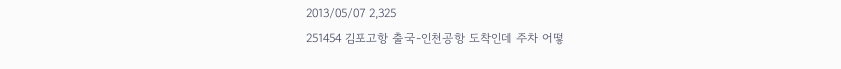2013/05/07 2,325
251454 김포고항 출국-인천공항 도착인데 주차 어떻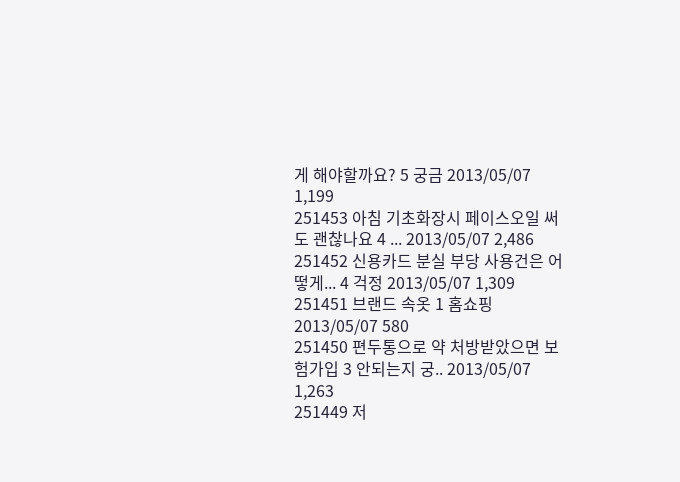게 해야할까요? 5 궁금 2013/05/07 1,199
251453 아침 기초화장시 페이스오일 써도 괜찮나요 4 ... 2013/05/07 2,486
251452 신용카드 분실 부당 사용건은 어떻게... 4 걱정 2013/05/07 1,309
251451 브랜드 속옷 1 홈쇼핑 2013/05/07 580
251450 편두통으로 약 처방받았으면 보험가입 3 안되는지 궁.. 2013/05/07 1,263
251449 저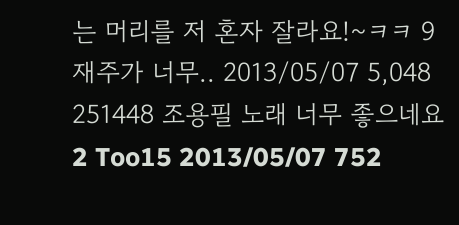는 머리를 저 혼자 잘라요!~ㅋㅋ 9 재주가 너무.. 2013/05/07 5,048
251448 조용필 노래 너무 좋으네요 2 Too15 2013/05/07 752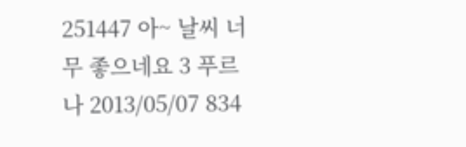251447 아~ 날씨 너무 좋으네요 3 푸르나 2013/05/07 834